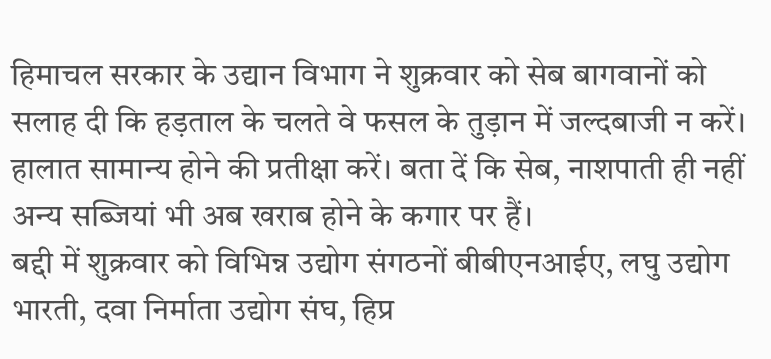हिमाचल सरकार के उद्यान विभाग ने शुक्रवार को सेब बागवानों को सलाह दी कि हड़ताल के चलते वे फसल के तुड़ान में जल्दबाजी न करें। हालात सामान्य होने की प्रतीक्षा करें। बता दें कि सेब, नाशपाती ही नहीं अन्य सब्जियां भी अब खराब होने के कगार पर हैं।
बद्दी में शुक्रवार को विभिन्न उद्योग संगठनों बीबीएनआईए, लघु उद्योग भारती, दवा निर्माता उद्योग संघ, हिप्र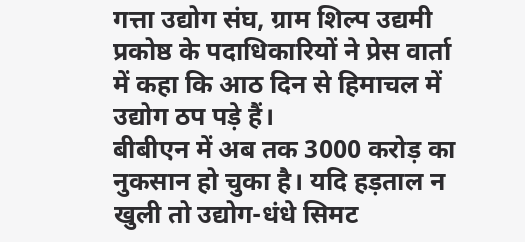गत्ता उद्योग संघ, ग्राम शिल्प उद्यमी प्रकोष्ठ के पदाधिकारियों ने प्रेस वार्ता में कहा कि आठ दिन से हिमाचल में उद्योग ठप पड़े हैं।
बीबीएन में अब तक 3000 करोड़ का नुकसान हो चुका है। यदि हड़ताल न खुली तो उद्योग-धंधे सिमट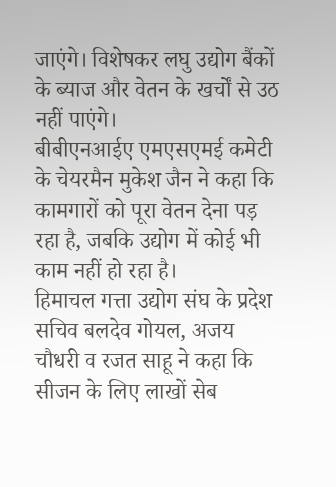जाएंगे। विशेषकर लघु उद्योग बैंकों के ब्याज और वेतन के खर्चों से उठ नहीं पाएंगे।
बीबीएनआईए एमएसएमई कमेटी के चेयरमैन मुकेश जैन ने कहा कि कामगारों को पूरा वेतन देना पड़ रहा है, जबकि उद्योग में कोई भी काम नहीं हो रहा है।
हिमाचल गत्ता उद्योग संघ के प्रदेश सचिव बलदेव गोयल, अजय चौधरी व रजत साहू ने कहा कि सीजन के लिए लाखों सेब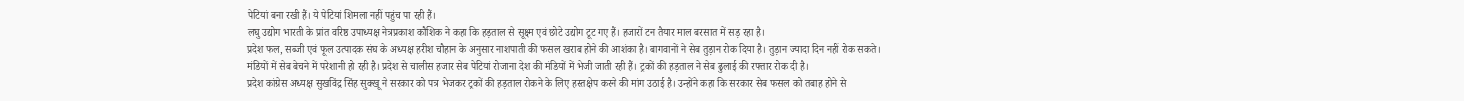पेटियां बना रखी हैं। ये पेटियां शिमला नहीं पहुंच पा रही हैं।
लघु उद्योग भारती के प्रांत वरिष्ठ उपाध्यक्ष नेत्रप्रकाश कौशिक ने कहा कि हड़ताल से सूक्ष्म एवं छोटे उद्योग टूट गए हैं। हजारों टन तैयार माल बरसात में सड़ रहा है।
प्रदेश फल, सब्जी एवं फूल उत्पादक संघ के अध्यक्ष हरीश चौहान के अनुसार नाशपाती की फसल खराब होने की आशंका है। बागवानों ने सेब तुड़ान रोक दिया है। तुड़ान ज्यादा दिन नहीं रोक सकते।
मंडियों में सेब बेचने में परेशानी हो रही है। प्रदेश से चालीस हजार सेब पेटियां रोजाना देश की मंडियों में भेजी जाती रही हैं। ट्रकों की हड़ताल ने सेब ढुलाई की रफ्तार रोक दी है।
प्रदेश कांग्रेस अध्यक्ष सुखविंद्र सिंह सुक्खू ने सरकार को पत्र भेजकर ट्रकों की हड़ताल रोकने के लिए हस्तक्षेप करने की मांग उठाई है। उन्होंने कहा कि सरकार सेब फसल को तबाह होने से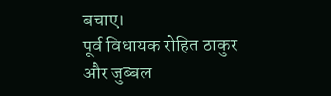बचाए।
पूर्व विधायक रोहित ठाकुर और जुब्बल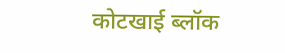कोटखाई ब्लॉक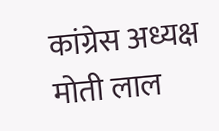कांग्रेस अध्यक्ष मोती लाल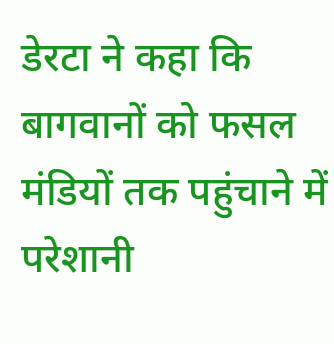डेरटा ने कहा कि बागवानों को फसल मंडियों तक पहुंचाने में परेशानी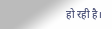हो रही है।